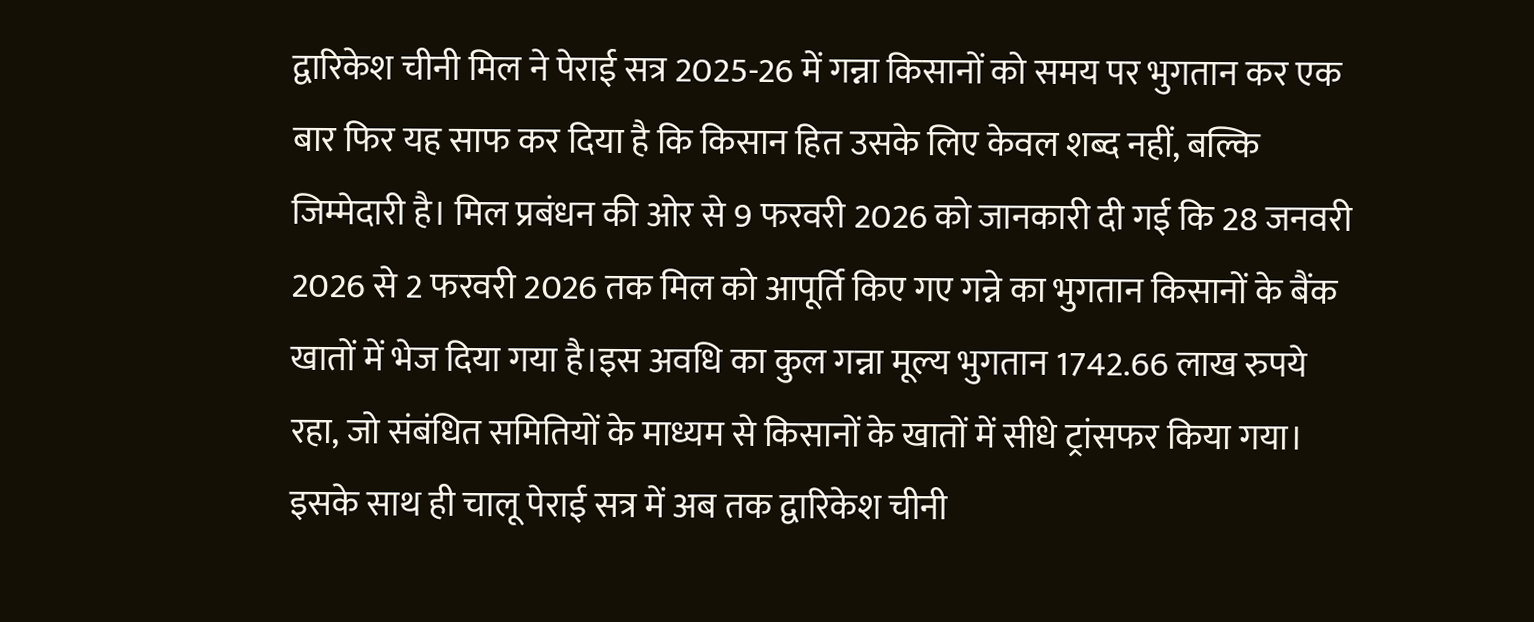द्वारिकेश चीनी मिल ने पेराई सत्र 2025-26 में गन्ना किसानों को समय पर भुगतान कर एक बार फिर यह साफ कर दिया है कि किसान हित उसके लिए केवल शब्द नहीं, बल्कि जिम्मेदारी है। मिल प्रबंधन की ओर से 9 फरवरी 2026 को जानकारी दी गई कि 28 जनवरी 2026 से 2 फरवरी 2026 तक मिल को आपूर्ति किए गए गन्ने का भुगतान किसानों के बैंक खातों में भेज दिया गया है।इस अवधि का कुल गन्ना मूल्य भुगतान 1742.66 लाख रुपये रहा, जो संबंधित समितियों के माध्यम से किसानों के खातों में सीधे ट्रांसफर किया गया। इसके साथ ही चालू पेराई सत्र में अब तक द्वारिकेश चीनी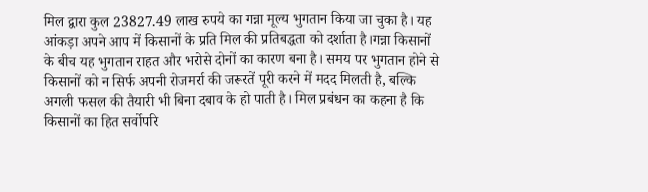मिल द्वारा कुल 23827.49 लाख रुपये का गन्ना मूल्य भुगतान किया जा चुका है। यह आंकड़ा अपने आप में किसानों के प्रति मिल की प्रतिबद्धता को दर्शाता है।गन्ना किसानों के बीच यह भुगतान राहत और भरोसे दोनों का कारण बना है। समय पर भुगतान होने से किसानों को न सिर्फ अपनी रोजमर्रा की जरूरतें पूरी करने में मदद मिलती है, बल्कि अगली फसल की तैयारी भी बिना दबाव के हो पाती है। मिल प्रबंधन का कहना है कि किसानों का हित सर्वोपरि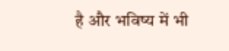है और भविष्य में भी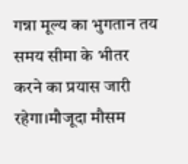गन्ना मूल्य का भुगतान तय समय सीमा के भीतर करने का प्रयास जारी रहेगा।मौजूदा मौसम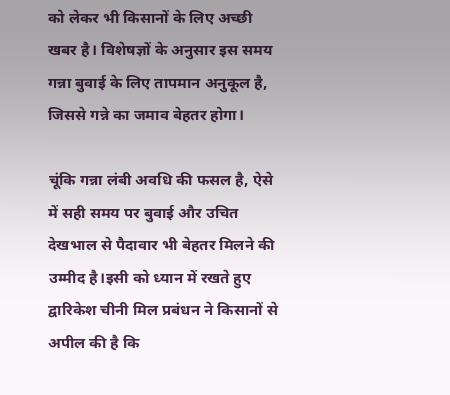को लेकर भी किसानों के लिए अच्छी खबर है। विशेषज्ञों के अनुसार इस समय गन्ना बुवाई के लिए तापमान अनुकूल है, जिससे गन्ने का जमाव बेहतर होगा।

चूंकि गन्ना लंबी अवधि की फसल है, ऐसे में सही समय पर बुवाई और उचित देखभाल से पैदावार भी बेहतर मिलने की उम्मीद है।इसी को ध्यान में रखते हुए द्वारिकेश चीनी मिल प्रबंधन ने किसानों से अपील की है कि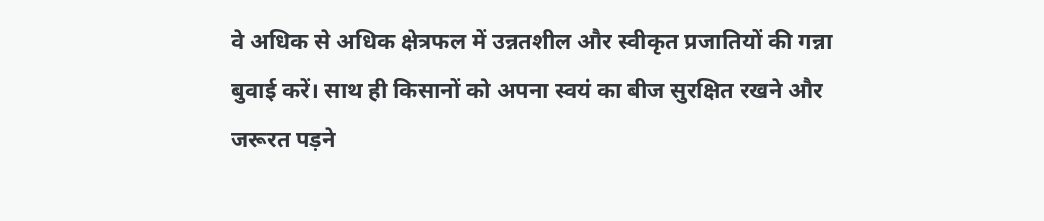वे अधिक से अधिक क्षेत्रफल में उन्नतशील और स्वीकृत प्रजातियों की गन्ना बुवाई करें। साथ ही किसानों को अपना स्वयं का बीज सुरक्षित रखने और जरूरत पड़ने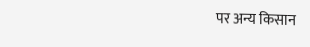पर अन्य किसान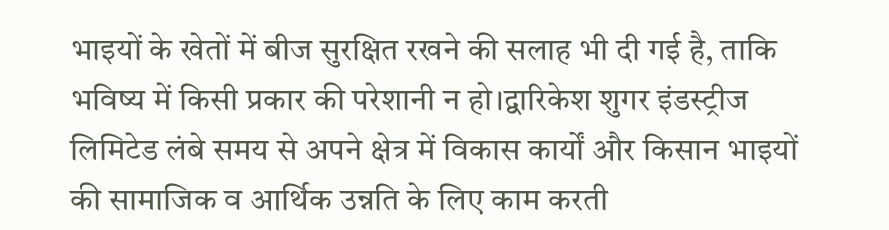भाइयों के खेतों में बीज सुरक्षित रखने की सलाह भी दी गई है, ताकि भविष्य में किसी प्रकार की परेशानी न हो।द्वारिकेश शुगर इंडस्ट्रीज लिमिटेड लंबे समय से अपने क्षेत्र में विकास कार्यों और किसान भाइयों की सामाजिक व आर्थिक उन्नति के लिए काम करती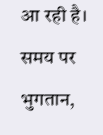आ रही है। समय पर भुगतान,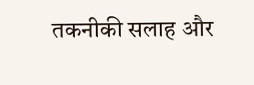तकनीकी सलाह और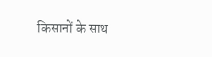किसानों के साथ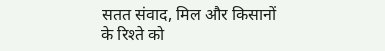सतत संवाद, मिल और किसानों के रिश्ते को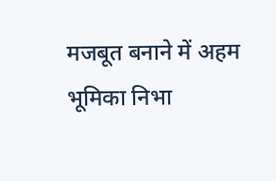मजबूत बनाने में अहम भूमिका निभा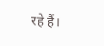रहे हैं।